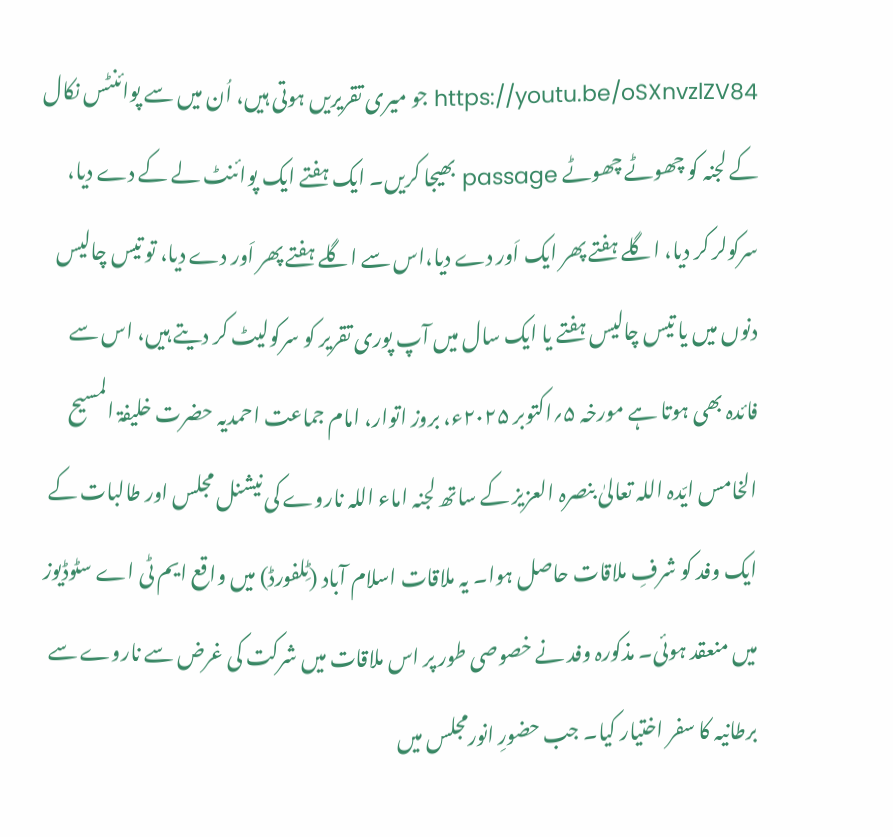https://youtu.be/oSXnvzlZV84 جو میری تقریریں ہوتی ہیں، اُن میں سے پوائنٹس نکال کے لجنہ کو چھوٹے چھوٹے passage بھیجا کریں۔ ایک ہفتے ایک پوائنٹ لے کے دے دیا، سرکولر کر دیا، اگلے ہفتے پھر ایک اَور دے دیا،اس سے اگلے ہفتے پھر اَور دے دیا، تو تیس چالیس دنوں میں یا تیس چالیس ہفتے یا ایک سال میں آپ پوری تقریر کو سرکولیٹ کر دیتے ہیں، اس سے فائدہ بھی ہوتا ہے مورخہ ۵؍اکتوبر ۲۰۲۵ء، بروز اتوار، امام جماعت احمدیہ حضرت خلیفۃ المسیح الخامس ایّدہ اللہ تعالیٰ بنصرہ العزیز کے ساتھ لجنہ اماء اللہ ناروے کی نیشنل مجلس اور طالبات کے ایک وفد کو شرفِ ملاقات حاصل ہوا۔ یہ ملاقات اسلام آباد (ٹِلفورڈ) میں واقع ایم ٹی اے سٹوڈیوز میں منعقد ہوئی۔ مذکورہ وفد نے خصوصی طور پر اس ملاقات میں شرکت کی غرض سے ناروے سے برطانیہ کا سفر اختیار کیا۔ جب حضورِ انورمجلس میں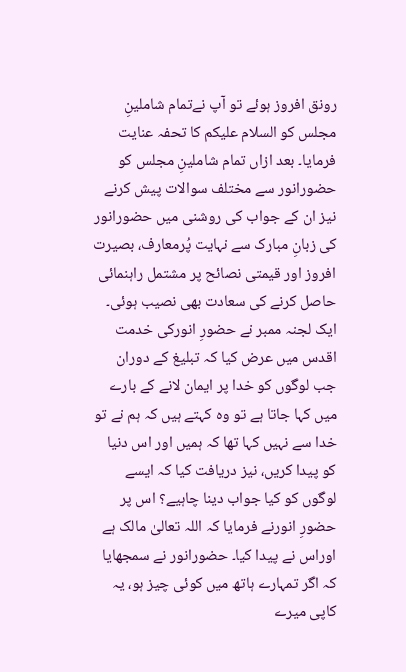رونق افروز ہوئے تو آپ نےتمام شاملینِ مجلس کو السلام علیکم کا تحفہ عنایت فرمایا۔ بعد ازاں تمام شاملینِ مجلس کو حضورانور سے مختلف سوالات پیش کرنے نیز ان کے جواب کی روشنی میں حضورانور کی زبانِ مبارک سے نہایت پُرمعارف، بصیرت افروز اور قیمتی نصائح پر مشتمل راہنمائی حاصل کرنے کی سعادت بھی نصیب ہوئی۔ ایک لجنہ ممبر نے حضورِ انورکی خدمت اقدس میں عرض کیا کہ تبلیغ کے دوران جب لوگوں کو خدا پر ایمان لانے کے بارے میں کہا جاتا ہے تو وہ کہتے ہیں کہ ہم نے تو خدا سے نہیں کہا تھا کہ ہمیں اور اس دنیا کو پیدا کریں، نیز دریافت کیا کہ ایسے لوگوں کو کیا جواب دینا چاہیے؟ اس پر حضورِ انورنے فرمایا کہ اللہ تعالیٰ مالک ہے اوراس نے پیدا کیا۔ حضورانور نے سمجھایا کہ اگر تمہارے ہاتھ میں کوئی چیز ہو، یہ کاپی میرے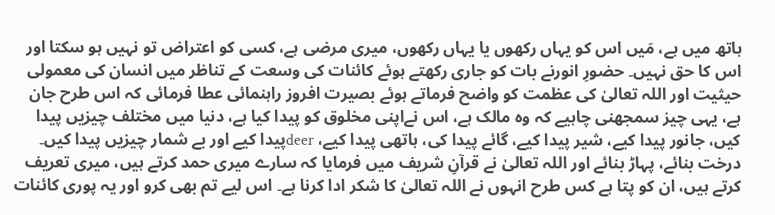ہاتھ میں ہے، مَیں اس کو یہاں رکھوں یا یہاں رکھوں، میری مرضی ہے، کسی کو اعتراض تو نہیں ہو سکتا اور اس کا حق نہیں۔ حضورِ انورنے بات کو جاری رکھتے ہوئے کائنات کی وسعت کے تناظر میں انسان کی معمولی حیثیت اور اللہ تعالیٰ کی عظمت کو واضح فرماتے ہوئے بصیرت افروز راہنمائی عطا فرمائی کہ اس طرح جان ہے، یہی چیز سمجھنی چاہیے کہ وہ مالک ہے، اس نےاپنی مخلوق کو پیدا کیا ہے، دنیا میں مختلف چیزیں پیدا کیں، جانور پیدا کیے، شیر پیدا کیے، گائے پیدا کی، ہاتھی پیدا کیے، deerپیدا کیے اور بے شمار چیزیں پیدا کیں۔ درخت بنائے، پہاڑ بنائے اور اللہ تعالیٰ نے قرآنِ شریف میں فرمایا کہ سارے میری حمد کرتے ہیں، میری تعریف کرتے ہیں، ان کو پتا ہے کس طرح انہوں نے اللہ تعالیٰ کا شکر ادا کرنا ہے۔ اس لیے تم بھی کرو اور یہ پوری کائنات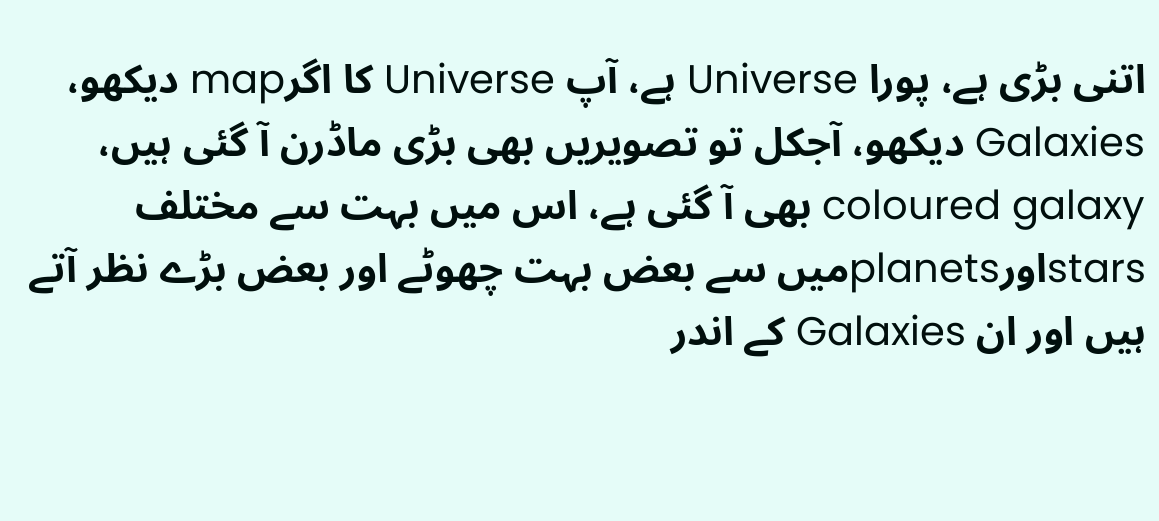اتنی بڑی ہے، پورا Universe ہے، آپ Universe کا اگرmap دیکھو، Galaxies دیکھو، آجکل تو تصویریں بھی بڑی ماڈرن آ گئی ہیں، coloured galaxy بھی آ گئی ہے، اس میں بہت سے مختلف starsاورplanetsمیں سے بعض بہت چھوٹے اور بعض بڑے نظر آتے ہیں اور ان Galaxies کے اندر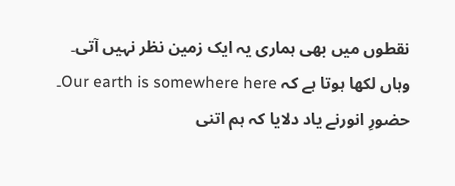نقطوں میں بھی ہماری یہ ایک زمین نظر نہیں آتی۔ وہاں لکھا ہوتا ہے کہ Our earth is somewhere here۔ حضورِ انورنے یاد دلایا کہ ہم اتنی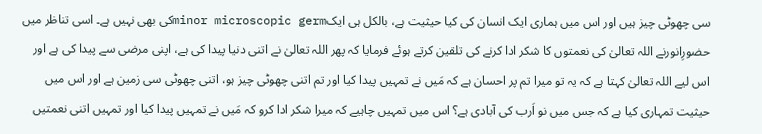سی چھوٹی چیز ہیں اور اس میں ہماری ایک انسان کی کیا حیثیت ہے، بالکل ہی ایکminor microscopic germکی بھی نہیں ہے۔ اسی تناظر میں حضورِانورنے اللہ تعالیٰ کی نعمتوں کا شکر ادا کرنے کی تلقین کرتے ہوئے فرمایا کہ پھر اللہ تعالیٰ نے اتنی دنیا پیدا کی ہے، اپنی مرضی سے پیدا کی ہے اور اس لیے اللہ تعالیٰ کہتا ہے کہ یہ تو میرا تم پر احسان ہے کہ مَیں نے تمہیں پیدا کیا اور تم اتنی چھوٹی چیز ہو، اتنی چھوٹی سی زمین ہے اور اس میں حیثیت تمہاری کیا ہے کہ جس میں نو اَرب کی آبادی ہے؟ اس میں تمہیں چاہیے کہ میرا شکر ادا کرو کہ مَیں نے تمہیں پیدا کیا اور تمہیں اتنی نعمتیں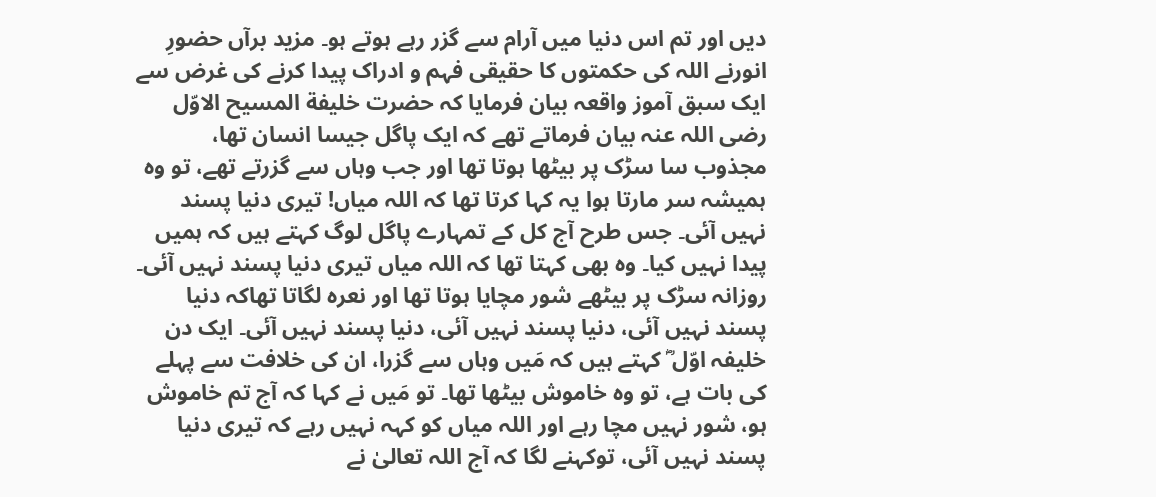دیں اور تم اس دنیا میں آرام سے گزر رہے ہوتے ہو۔ مزید برآں حضورِ انورنے اللہ کی حکمتوں کا حقیقی فہم و ادراک پیدا کرنے کی غرض سے ایک سبق آموز واقعہ بیان فرمایا کہ حضرت خلیفة المسیح الاوّل رضی اللہ عنہ بیان فرماتے تھے کہ ایک پاگل جیسا انسان تھا، مجذوب سا سڑک پر بیٹھا ہوتا تھا اور جب وہاں سے گزرتے تھے، تو وہ ہمیشہ سر مارتا ہوا یہ کہا کرتا تھا کہ اللہ میاں! تیری دنیا پسند نہیں آئی۔ جس طرح آج کل کے تمہارے پاگل لوگ کہتے ہیں کہ ہمیں پیدا نہیں کیا۔ وہ بھی کہتا تھا کہ اللہ میاں تیری دنیا پسند نہیں آئی۔ روزانہ سڑک پر بیٹھے شور مچایا ہوتا تھا اور نعرہ لگاتا تھاکہ دنیا پسند نہیں آئی، دنیا پسند نہیں آئی، دنیا پسند نہیں آئی۔ ایک دن خلیفہ اوّل ؓ کہتے ہیں کہ مَیں وہاں سے گزرا، ان کی خلافت سے پہلے کی بات ہے، تو وہ خاموش بیٹھا تھا۔ تو مَیں نے کہا کہ آج تم خاموش ہو، شور نہیں مچا رہے اور اللہ میاں کو کہہ نہیں رہے کہ تیری دنیا پسند نہیں آئی، توکہنے لگا کہ آج اللہ تعالیٰ نے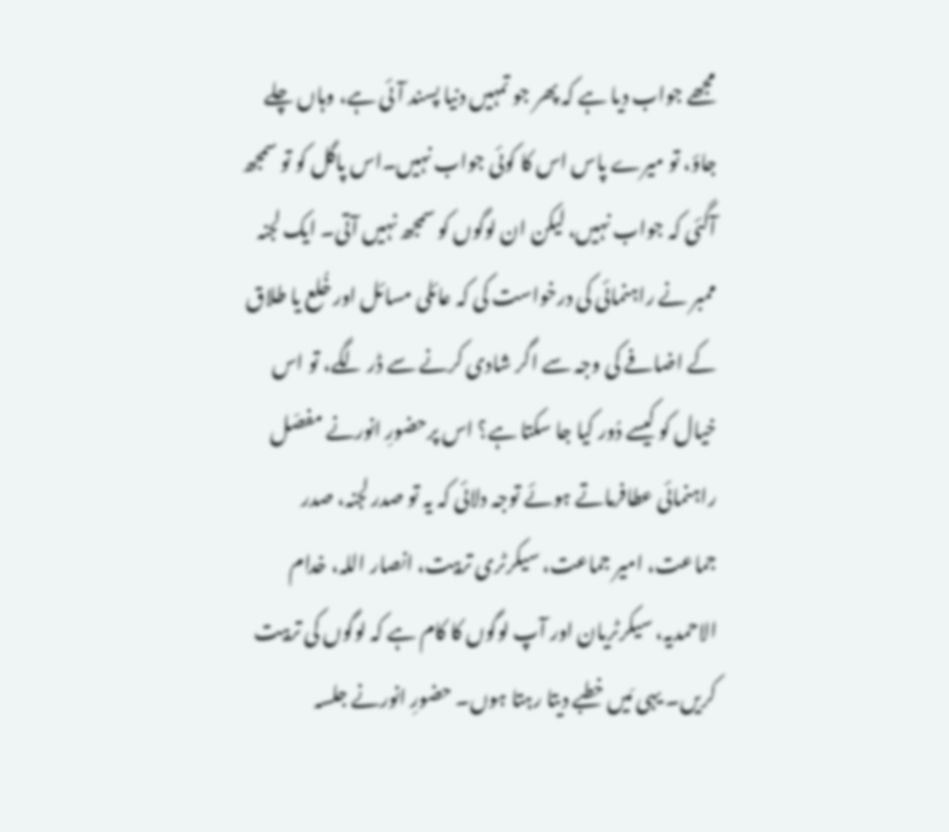مجھے جواب دیا ہے کہ پھر جو تمہیں دنیا پسند آئی ہے، وہاں چلے جاؤ، تو میرے پاس اس کا کوئی جواب نہیں۔اس پاگل کو تو سمجھ آگئی کہ جواب نہیں، لیکن ان لوگوں کو سمجھ نہیں آتی۔ ایک لجنہ ممبر نے راہنمائی کی درخواست کی کہ عائلی مسائل اور خُلع یا طلاق کے اضافے کی وجہ سے اگر شادی کرنے سے ڈر لگے، تو اس خیال کو کیسے دُور کیا جا سکتا ہے؟ اس پرحضورِ انورنے مفصّل راہنمائی عطافرماتے ہوئے توجہ دلائی کہ یہ تو صدر لجنہ، صدر جماعت، امیر جماعت، سیکرٹری تربیت، انصار اللہ، خدام الاحمدیہ، سیکرٹریان اور آپ لوگوں کا کام ہے کہ لوگوں کی تربیت کریں۔ یہی مَیں خطبے دیتا رہتا ہوں۔ حضورِ انورنے جلسہ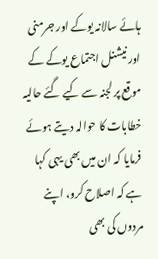ہائے سالانہ یوکے اور جرمنی اور نیشنل اجتماع یوکے کے موقع پر لجنہ سے کیے گئے حالیہ خطابات کا حوالہ دیتے ہوئے فرمایا کہ ان میں بھی یہی کہا ہے کہ اصلاح کرو، اپنے مردوں کی بھی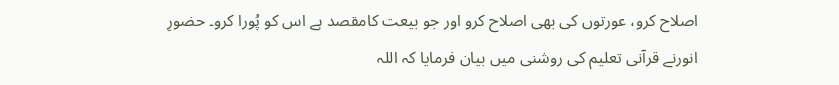اصلاح کرو، عورتوں کی بھی اصلاح کرو اور جو بیعت کامقصد ہے اس کو پُورا کرو۔ حضورِ انورنے قرآنی تعلیم کی روشنی میں بیان فرمایا کہ اللہ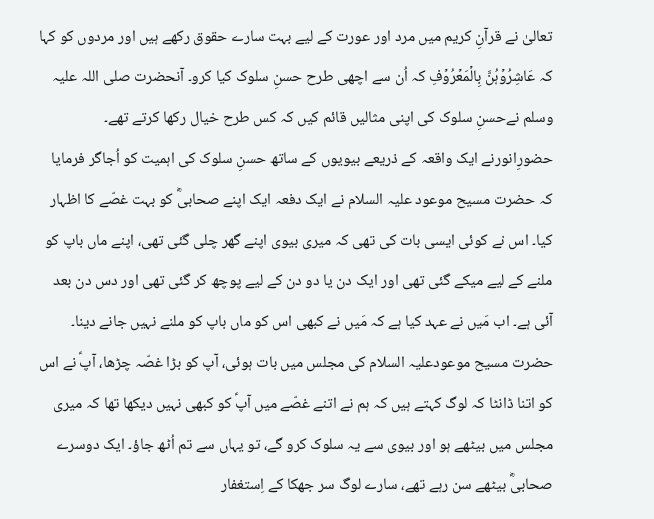تعالیٰ نے قرآنِ کریم میں مرد اور عورت کے لیے بہت سارے حقوق رکھے ہیں اور مردوں کو کہا کہ عَاشِرُوۡہُنَّ بِالۡمَعۡرُوۡفِ کہ اُن سے اچھی طرح حسنِ سلوک کیا کرو۔ آنحضرت صلی اللہ علیہ وسلم نےحسنِ سلوک کی اپنی مثالیں قائم کیں کہ کس طرح خیال رکھا کرتے تھے۔ حضورِانورنے ایک واقعہ کے ذریعے بیویوں کے ساتھ حسنِ سلوک کی اہمیت کو اُجاگر فرمایا کہ حضرت مسیح موعود علیہ السلام نے ایک دفعہ ایک اپنے صحابیؓ کو بہت غصّے کا اظہار کیا۔ اس نے کوئی ایسی بات کی تھی کہ میری بیوی اپنے گھر چلی گئی تھی، اپنے ماں باپ کو ملنے کے لیے میکے گئی تھی اور ایک دن یا دو دن کے لیے پوچھ کر گئی تھی اور دس دن بعد آئی ہے۔ اب مَیں نے عہد کیا ہے کہ مَیں نے کبھی اس کو ماں باپ کو ملنے نہیں جانے دینا۔ حضرت مسیح موعودعلیہ السلام کی مجلس میں بات ہوئی، آپ کو بڑا غصّہ چڑھا، آپؑ نے اس کو اتنا ڈانٹا کہ لوگ کہتے ہیں کہ ہم نے اتنے غصّے میں آپؑ کو کبھی نہیں دیکھا تھا کہ میری مجلس میں بیٹھے ہو اور بیوی سے یہ سلوک کرو گے، تو یہاں سے تم اُٹھ جاؤ۔ ایک دوسرے صحابیؓ بیٹھے سن رہے تھے، سارے لوگ سر جھکا کے اِستغفار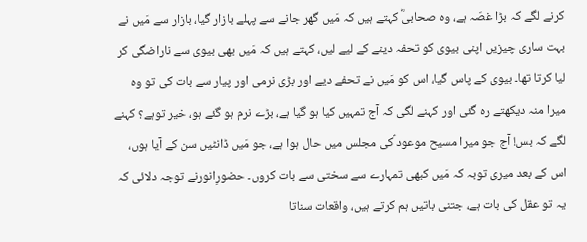کرنے لگے کہ بڑا غصّہ ہے، وہ صحابیؓ کہتے ہیں کہ مَیں گھر جانے سے پہلے بازار گیا، بازار سے مَیں نے بہت ساری چیزیں اپنی بیوی کو تحفہ دینے کے لیے لیں، کہتے ہیں کہ مَیں بھی بیوی سے ناراضگی کر لیا کرتا تھا۔ بیوی کے پاس گیا، اس کو مَیں نے تحفے دیے اور بڑی نرمی اور پیار سے بات کی تو وہ میرا منہ دیکھتے رہ گئی اور کہنے لگی کہ آج تمہیں کیا ہو گیا ہے، بڑے نرم ہو گئے ہو، خیر توہے؟ کہنے لگے کہ بس! آج جو میرا مسیح موعود ؑکی مجلس میں حال ہوا ہے، جو مَیں ڈانٹیں سن کے آیا ہوں، اس کے بعد میری توبہ کہ مَیں کبھی تمہارے سے سختی سے بات کروں۔ حضورِانورنے توجہ دلائی کہ یہ تو عقل کی بات ہے، جتنی باتیں ہم کرتے ہیں، واقعات سناتا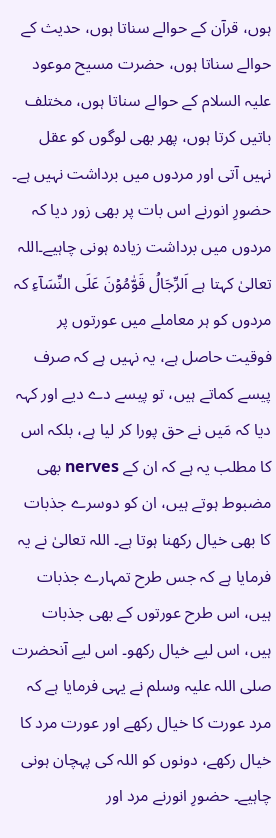ہوں، قرآن کے حوالے سناتا ہوں، حدیث کے حوالے سناتا ہوں، حضرت مسیح موعود علیہ السلام کے حوالے سناتا ہوں، مختلف باتیں کرتا ہوں، پھر بھی لوگوں کو عقل نہیں آتی اور مردوں میں برداشت نہیں ہے۔ حضورِ انورنے اس بات پر بھی زور دیا کہ مردوں میں برداشت زیادہ ہونی چاہیے۔اللہ تعالیٰ کہتا ہے اَلرِّجَالُ قَوّٰمُوۡنَ عَلَی النِّسَآءِ کہ مردوں کو ہر معاملے میں عورتوں پر فوقیت حاصل ہے، یہ نہیں ہے کہ صرف پیسے کماتے ہیں، تو پیسے دے دیے اور کہہ دیا کہ مَیں نے حق پورا کر لیا ہے، بلکہ اس کا مطلب یہ ہے کہ ان کے nerves بھی مضبوط ہوتے ہیں، ان کو دوسرے جذبات کا بھی خیال رکھنا ہوتا ہے۔ اللہ تعالیٰ نے یہ فرمایا ہے کہ جس طرح تمہارے جذبات ہیں، اس طرح عورتوں کے بھی جذبات ہیں، اس لیے خیال رکھو۔ اس لیے آنحضرت صلی اللہ علیہ وسلم نے یہی فرمایا ہے کہ مرد عورت کا خیال رکھے اور عورت مرد کا خیال رکھے، دونوں کو اللہ کی پہچان ہونی چاہیے۔ حضورِ انورنے مرد اور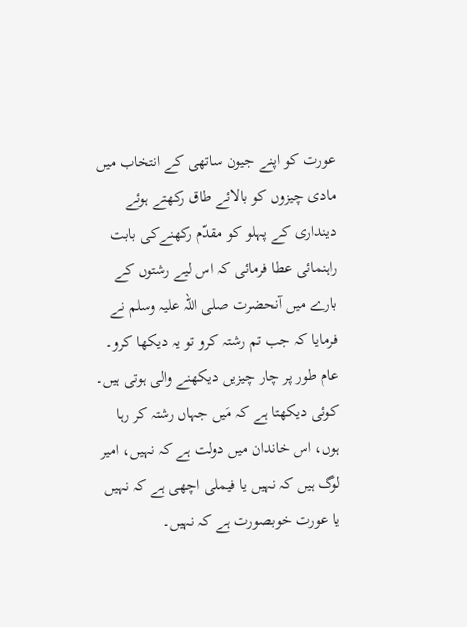عورت کو اپنے جیون ساتھی کے انتخاب میں مادی چیزوں کو بالائے طاق رکھتے ہوئے دینداری کے پہلو کو مقدّم رکھنےکی بابت راہنمائی عطا فرمائی کہ اس لیے رشتوں کے بارے میں آنحضرت صلی اللہ علیہ وسلم نے فرمایا کہ جب تم رشتہ کرو تو یہ دیکھا کرو۔ عام طور پر چار چیزیں دیکھنے والی ہوتی ہیں۔ کوئی دیکھتا ہے کہ مَیں جہاں رشتہ کر رہا ہوں، اس خاندان میں دولت ہے کہ نہیں، امیر لوگ ہیں کہ نہیں یا فیملی اچھی ہے کہ نہیں یا عورت خوبصورت ہے کہ نہیں۔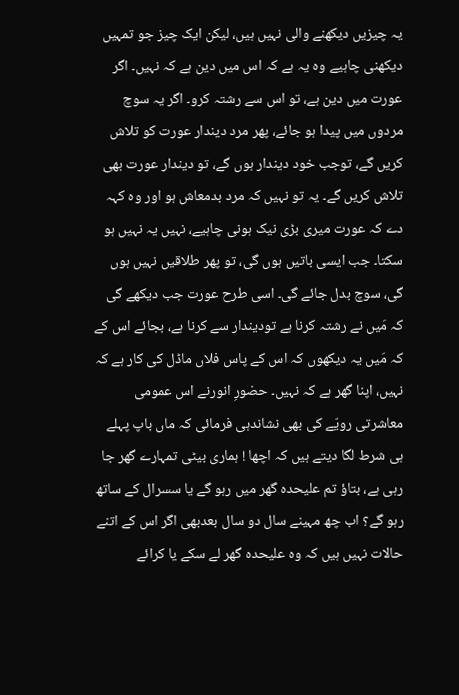یہ چیزیں دیکھنے والی نہیں ہیں، لیکن ایک چیز جو تمہیں دیکھنی چاہیے وہ یہ ہے کہ اس میں دین ہے کہ نہیں۔ اگر عورت میں دین ہے، تو اس سے رشتہ کرو۔ اگر یہ سوچ مردوں میں پیدا ہو جائے، پھر مرد دیندار عورت کو تلاش کریں گے، توجب خود دیندار ہوں گے، تو دیندار عورت بھی تلاش کریں گے۔ یہ تو نہیں کہ مرد بدمعاش ہو اور وہ کہہ دے کہ عورت میری بڑی نیک ہونی چاہیے، نہیں یہ نہیں ہو سکتا۔ جب ایسی باتیں ہوں گی، تو پھر طلاقیں نہیں ہوں گی، سوچ بدل جائے گی۔ اسی طرح عورت جب دیکھے گی کہ مَیں نے رشتہ کرنا ہے تودیندار سے کرنا ہے، بجائے اس کے کہ مَیں یہ دیکھوں کہ اس کے پاس فلاں ماڈل کی کار ہے کہ نہیں، اپنا گھر ہے کہ نہیں۔ حضورِ انورنے اس عمومی معاشرتی رویّے کی بھی نشاندہی فرمائی کہ ماں باپ پہلے ہی شرط لگا دیتے ہیں کہ اچھا ! ہماری بیٹی تمہارے گھر جا رہی ہے، بتاؤ تم علیحدہ گھر میں رہو گے یا سسرال کے ساتھ رہو گے؟ اب چھ مہینے سال دو سال بعدبھی اگر اس کے اتنے حالات نہیں ہیں کہ وہ علیحدہ گھر لے سکے یا کرائے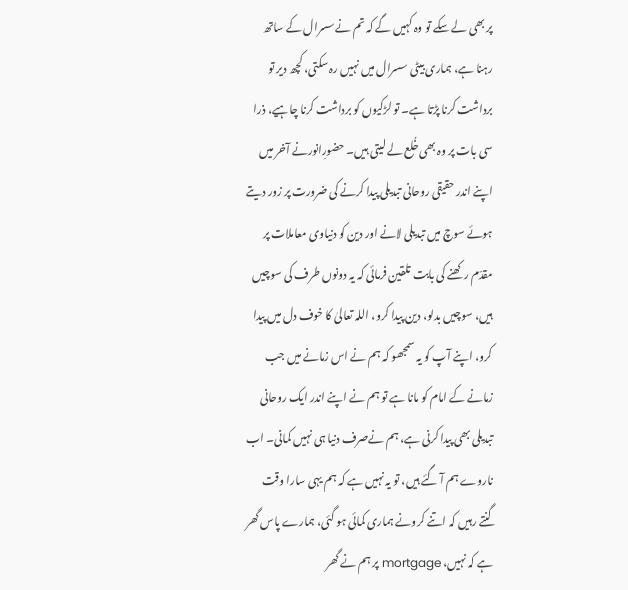پر بھی لے سکے تو وہ کہیں گے کہ تم نےسسرال کے ساتھ رہنا ہے، ہماری بیٹی سسرال میں نہیں رہ سکتی، کچھ دیر تو برداشت کرنا پڑتا ہے۔ تو لڑکیوں کو برداشت کرنا چاہیے، ذرا سی بات پر وہ بھی خُلع لے لیتی ہیں۔ حضورِانورنے آخر میں اپنے اندر حقیقی روحانی تبدیلی پیدا کرنے کی ضرورت پر زور دیتے ہوئے سوچ میں تبدیلی لانے اور دین کو دنیاوی معاملات پر مقدّم رکھنے کی بابت تلقین فرمائی کہ یہ دونوں طرف کی سوچیں ہیں، سوچیں بدلو، دین پیدا کرو، اللہ تعالیٰ کا خوف دل میں پیدا کرو، اپنے آپ کو یہ سمجھو کہ ہم نے اس زمانے میں جب زمانے کے امام کو مانا ہے تو ہم نے اپنے اندر ایک روحانی تبدیلی بھی پیدا کرنی ہے، ہم نےصرف دنیا ہی نہیں کمانی۔ اب ناروے ہم آ گئے ہیں، تو یہ نہیں ہے کہ ہم یہی سارا وقت گنتے رہیں کہ اتنے کرونے ہماری کمائی ہو گئی، ہمارے پاس گھر ہے کہ نہیں، mortgage پر ہم نے گھر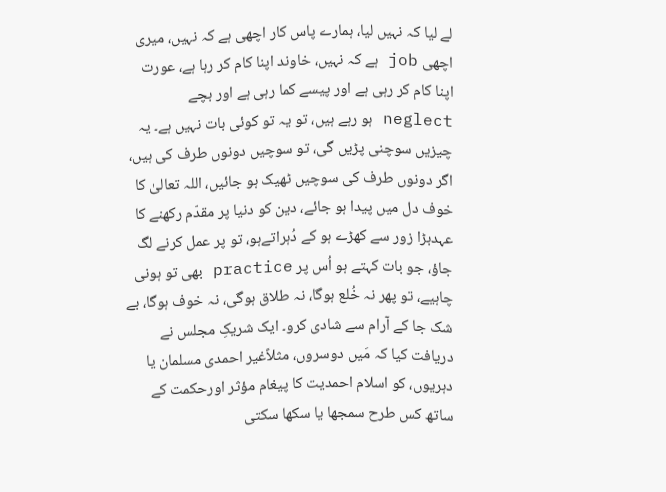لے لیا کہ نہیں لیا، ہمارے پاس کار اچھی ہے کہ نہیں، میری اچھی job ہے کہ نہیں، خاوند اپنا کام کر رہا ہے، عورت اپنا کام کر رہی ہے اور پیسے کما رہی ہے اور بچے neglect ہو رہے ہیں، تو یہ تو کوئی بات نہیں ہے۔ یہ چیزیں سوچنی پڑیں گی، تو سوچیں دونوں طرف کی ہیں، اگر دونوں طرف کی سوچیں ٹھیک ہو جائیں، اللہ تعالیٰ کا خوف دل میں پیدا ہو جائے، دین کو دنیا پر مقدّم رکھنے کا عہدبڑا زور سے کھڑے ہو کے دُہراتےہو، تو پر عمل کرنے لگ جاؤ، جو بات کہتے ہو اُس پر practice بھی تو ہونی چاہیے، تو پھر نہ خُلع ہوگا، نہ طلاق ہوگی، نہ خوف ہوگا، بے شک جا کے آرام سے شادی کرو۔ ایک شریکِ مجلس نے دریافت کیا کہ مَیں دوسروں، مثلاًغیر احمدی مسلمان یا دہریوں، کو اسلام احمدیت کا پیغام مؤثر اورحکمت کے ساتھ کس طرح سمجھا یا سکھا سکتی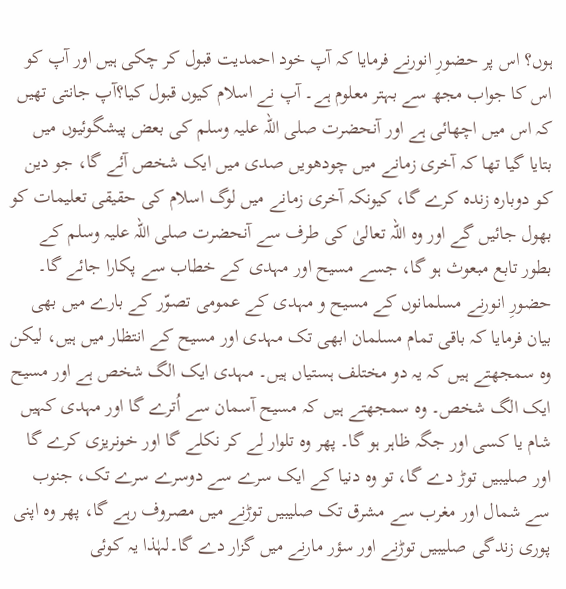ہوں؟ اس پر حضورِ انورنے فرمایا کہ آپ خود احمدیت قبول کر چکی ہیں اور آپ کو اس کا جواب مجھ سے بہتر معلوم ہے۔ آپ نے اسلام کیوں قبول کیا؟آپ جانتی تھیں کہ اس میں اچھائی ہے اور آنحضرت صلی اللہ علیہ وسلم کی بعض پیشگوئیوں میں بتایا گیا تھا کہ آخری زمانے میں چودھویں صدی میں ایک شخص آئے گا، جو دین کو دوبارہ زندہ کرے گا، کیونکہ آخری زمانے میں لوگ اسلام کی حقیقی تعلیمات کو بھول جائیں گے اور وہ اللہ تعالیٰ کی طرف سے آنحضرت صلی اللہ علیہ وسلم کے بطور تابع مبعوث ہو گا، جسے مسیح اور مہدی کے خطاب سے پکارا جائے گا۔ حضورِ انورنے مسلمانوں کے مسیح و مہدی کے عمومی تصوّر کے بارے میں بھی بیان فرمایا کہ باقی تمام مسلمان ابھی تک مہدی اور مسیح کے انتظار میں ہیں، لیکن وہ سمجھتے ہیں کہ یہ دو مختلف ہستیاں ہیں۔ مہدی ایک الگ شخص ہے اور مسیح ایک الگ شخص۔ وہ سمجھتے ہیں کہ مسیح آسمان سے اُترے گا اور مہدی کہیں شام یا کسی اور جگہ ظاہر ہو گا۔ پھر وہ تلوار لے کر نکلے گا اور خونریزی کرے گا اور صلیبیں توڑ دے گا، تو وہ دنیا کے ایک سرے سے دوسرے سرے تک، جنوب سے شمال اور مغرب سے مشرق تک صلیبیں توڑنے میں مصروف رہے گا، پھر وہ اپنی پوری زندگی صلیبیں توڑنے اور سؤر مارنے میں گزار دے گا۔لہٰذا یہ کوئی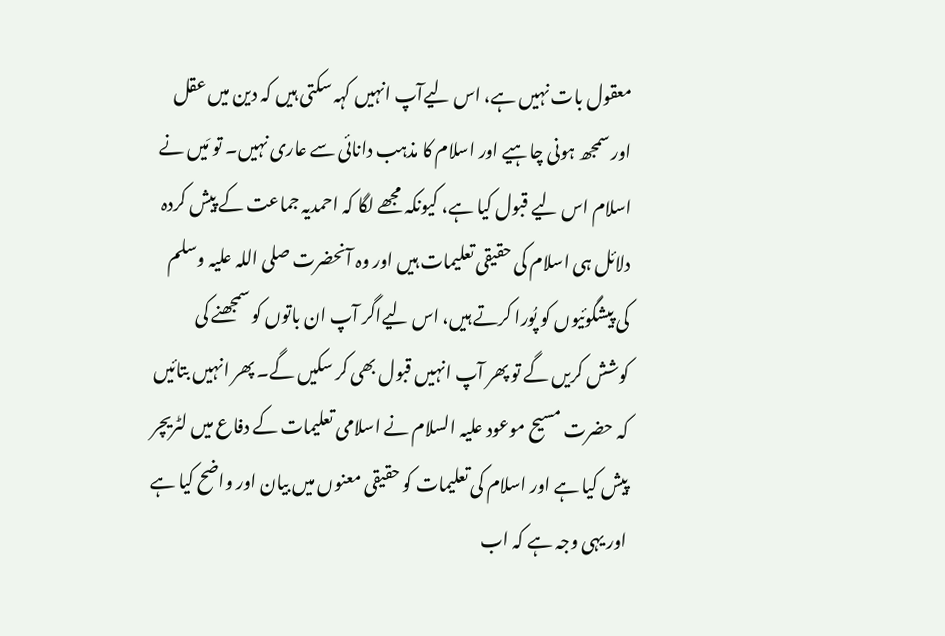معقول بات نہیں ہے، اس لیےآپ انہیں کہہ سکتی ہیں کہ دین میں عقل اور سمجھ ہونی چاہیے اور اسلام کا مذہب دانائی سے عاری نہیں۔ تو مَیں نے اسلام اس لیے قبول کیا ہے، کیونکہ مجھے لگا کہ احمدیہ جماعت کے پیش کردہ دلائل ہی اسلام کی حقیقی تعلیمات ہیں اور وہ آنحضرت صلی اللہ علیہ وسلم کی پیشگوئیوں کو پُورا کرتے ہیں، اس لیےاگر آپ ان باتوں کو سمجھنے کی کوشش کریں گے تو پھر آپ انہیں قبول بھی کر سکیں گے۔ پھر انہیں بتائیں کہ حضرت مسیح موعود علیہ السلام نے اسلامی تعلیمات کے دفاع میں لٹریچر پیش کیا ہے اور اسلام کی تعلیمات کو حقیقی معنوں میں بیان اور واضح کیا ہے اور یہی وجہ ہے کہ اب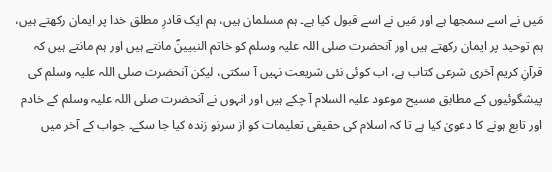مَیں نے اسے سمجھا ہے اور مَیں نے اسے قبول کیا ہے۔ ہم مسلمان ہیں، ہم ایک قادرِ مطلق خدا پر ایمان رکھتے ہیں، ہم توحید پر ایمان رکھتے ہیں اور آنحضرت صلی اللہ علیہ وسلم کو خاتم النبیینؐ مانتے ہیں اور ہم مانتے ہیں کہ قرآنِ کریم آخری شرعی کتاب ہے، اب کوئی نئی شریعت نہیں آ سکتی، لیکن آنحضرت صلی اللہ علیہ وسلم کی پیشگوئیوں کے مطابق مسیح موعود علیہ السلام آ چکے ہیں اور انہوں نے آنحضرت صلی اللہ علیہ وسلم کے خادم اور تابع ہونے کا دعویٰ کیا ہے تا کہ اسلام کی حقیقی تعلیمات کو از سرنو زندہ کیا جا سکے۔ جواب کے آخر میں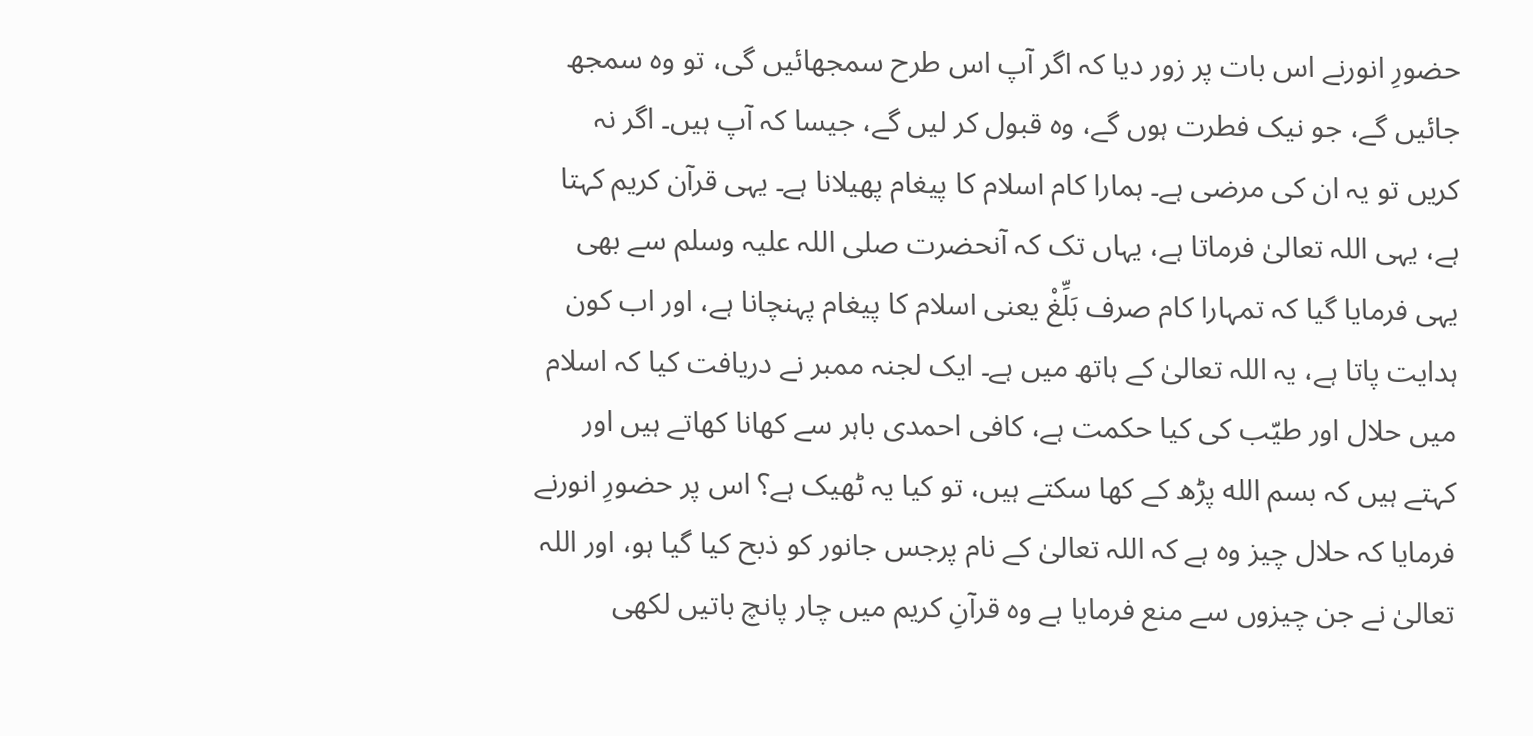حضورِ انورنے اس بات پر زور دیا کہ اگر آپ اس طرح سمجھائیں گی، تو وہ سمجھ جائیں گے، جو نیک فطرت ہوں گے، وہ قبول کر لیں گے، جیسا کہ آپ ہیں۔ اگر نہ کریں تو یہ ان کی مرضی ہے۔ ہمارا کام اسلام کا پیغام پھیلانا ہے۔ یہی قرآن کریم کہتا ہے، یہی اللہ تعالیٰ فرماتا ہے، یہاں تک کہ آنحضرت صلی اللہ علیہ وسلم سے بھی یہی فرمایا گیا کہ تمہارا کام صرف بَلِّغْ یعنی اسلام کا پیغام پہنچانا ہے، اور اب کون ہدایت پاتا ہے، یہ اللہ تعالیٰ کے ہاتھ میں ہے۔ ایک لجنہ ممبر نے دریافت کیا کہ اسلام میں حلال اور طیّب کی کیا حکمت ہے، کافی احمدی باہر سے کھانا کھاتے ہیں اور کہتے ہیں کہ بسم الله پڑھ کے کھا سکتے ہیں، تو کیا یہ ٹھیک ہے؟ اس پر حضورِ انورنے فرمایا کہ حلال چیز وہ ہے کہ اللہ تعالیٰ کے نام پرجس جانور کو ذبح کیا گیا ہو، اور اللہ تعالیٰ نے جن چیزوں سے منع فرمایا ہے وہ قرآنِ کریم میں چار پانچ باتیں لکھی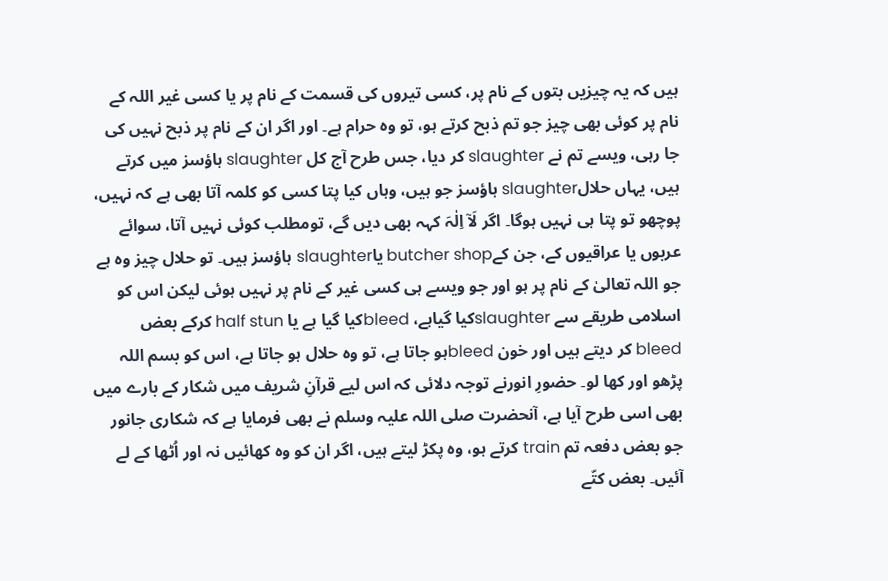ہیں کہ یہ چیزیں بتوں کے نام پر، کسی تیروں کی قسمت کے نام پر یا کسی غیر اللہ کے نام پر کوئی بھی چیز جو تم ذبح کرتے ہو، تو وہ حرام ہے۔ اور اگر ان کے نام پر ذبح نہیں کی جا رہی، ویسے تم نے slaughter کر دیا، جس طرح آج کل slaughter ہاؤسز میں کرتے ہیں، یہاں حلالslaughter ہاؤسز جو ہیں، وہاں کیا پتا کسی کو کلمہ آتا بھی ہے کہ نہیں، پوچھو تو پتا ہی نہیں ہوگا۔ اگر لَآ اِلٰہَ کہہ بھی دیں گے، تومطلب کوئی نہیں آتا، سوائے عربوں یا عراقیوں کے، جن کےbutcher shop یاslaughter ہاؤسز ہیں۔ تو حلال چیز وہ ہے جو اللہ تعالیٰ کے نام پر ہو اور جو ویسے ہی کسی غیر کے نام پر نہیں ہوئی لیکن اس کو اسلامی طریقے سے slaughterکیا گیاہے، bleedکیا گیا ہے یا half stun کرکے بعض bleed کر دیتے ہیں اور خون bleedہو جاتا ہے، تو وہ حلال ہو جاتا ہے، اس کو بسم اللہ پڑھو اور کھا لو۔ حضورِ انورنے توجہ دلائی کہ اس لیے قرآنِ شریف میں شکار کے بارے میں بھی اسی طرح آیا ہے، آنحضرت صلی اللہ علیہ وسلم نے بھی فرمایا ہے کہ شکاری جانور جو بعض دفعہ تم train کرتے ہو، وہ پکڑ لیتے ہیں، اگر ان کو وہ کھائیں نہ اور اُٹھا کے لے آئیں۔ بعض کتّے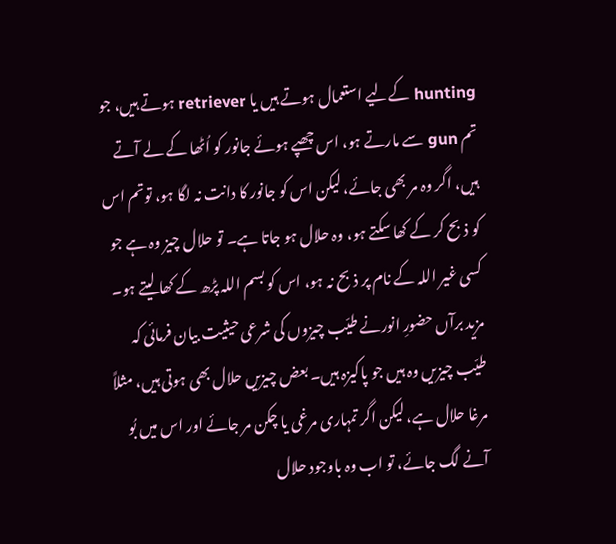hunting کےلیے استعمال ہوتے ہیں یا retriever ہوتے ہیں، جو تم gun سے مارتے ہو، اس چھپے ہوئے جانور کو اُٹھا کے لے آتے ہیں، اگر وہ مر بھی جائے، لیکن اس کو جانور کا دانت نہ لگا ہو، توتم اس کو ذبح کر کے کھا سکتے ہو، وہ حلال ہو جاتا ہے۔ تو حلال چیز وہ ہے جو کسی غیر اللہ کے نام پر ذبح نہ ہو، اس کو بسم اللہ پڑھ کے کھا لیتے ہو۔ مزید برآں حضورِ انورنے طیّب چیزوں کی شرعی حیثیت بیان فرمائی کہ طیّب چیزیں وہ ہیں جو پاکیزہ ہیں۔ بعض چیزیں حلال بھی ہوتی ہیں، مثلاً مرغا حلال ہے، لیکن اگر تمہاری مرغی یا چکن مر جائے اور اس میں بُو آنے لگ جائے، تو اب وہ باوجود حلال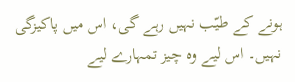ہونے کے طیّب نہیں رہے گی، اس میں پاکیزگی نہیں۔ اس لیے وہ چیز تمہارے لیے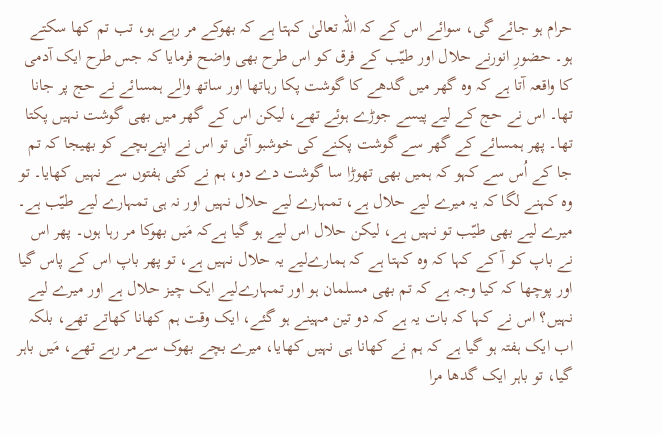حرام ہو جائے گی، سوائے اس کے کہ اللہ تعالیٰ کہتا ہے کہ بھوکے مر رہے ہو، تب تم کھا سکتے ہو۔ حضورِ انورنے حلال اور طیّب کے فرق کو اس طرح بھی واضح فرمایا کہ جس طرح ایک آدمی کا واقعہ آتا ہے کہ وہ گھر میں گدھے کا گوشت پکا رہاتھا اور ساتھ والے ہمسائے نے حج پر جانا تھا۔ اس نے حج کے لیے پیسے جوڑے ہوئے تھے، لیکن اس کے گھر میں بھی گوشت نہیں پکتا تھا۔ پھر ہمسائے کے گھر سے گوشت پکنے کی خوشبو آئی تو اس نے اپنےبچے کو بھیجا کہ تم جا کے اُس سے کہو کہ ہمیں بھی تھوڑا سا گوشت دے دو، ہم نے کئی ہفتوں سے نہیں کھایا۔ تو وہ کہنے لگا کہ یہ میرے لیے حلال ہے، تمہارے لیے حلال نہیں اور نہ ہی تمہارے لیے طیّب ہے۔ میرے لیے بھی طیّب تو نہیں ہے، لیکن حلال اس لیے ہو گیا ہےکہ مَیں بھوکا مر رہا ہوں۔ پھر اس نے باپ کو آ کے کہا کہ وہ کہتا ہے کہ ہمارےلیے یہ حلال نہیں ہے، تو پھر باپ اس کے پاس گیا اور پوچھا کہ کیا وجہ ہے کہ تم بھی مسلمان ہو اور تمہارےلیے ایک چیز حلال ہے اور میرے لیے نہیں؟ اس نے کہا کہ بات یہ ہے کہ دو تین مہینے ہو گئے، ایک وقت ہم کھانا کھاتے تھے، بلکہ اب ایک ہفتہ ہو گیا ہے کہ ہم نے کھانا ہی نہیں کھایا، میرے بچے بھوک سےمر رہے تھے، مَیں باہر گیا، تو باہر ایک گدھا مرا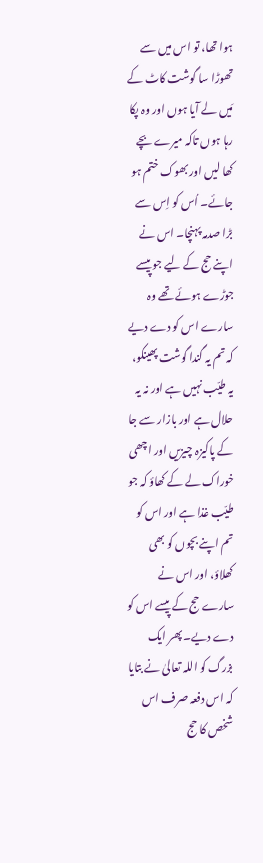ہوا تھا، تو اس میں سے تھوڑا سا گوشت کاٹ کے مَیں لے آیا ہوں اور وہ پکا رہا ہوں تاکہ میرے بچے کھا لیں اور بھوک ختم ہو جائے۔ اُس کو اِس سے بڑا صدمہ پہنچا۔ اس نے اپنے حج کے لیے جو پیسے جوڑے ہوئے تھے وہ سارے اس کو دے دیے کہ تم یہ گندا گوشت پھینکو، یہ طیّب نہیں ہے اور نہ یہ حلال ہے اور بازار سے جا کے پاکیزہ چیزیں اور اچھی خوراک لے کے کھاؤ کہ جو طیّب غذا ہے اور اس کو تم اپنے بچوں کو بھی کھلاؤ، اور اس نے سارے حج کے پیسے اس کو دے دیے۔ پھر ایک بزرگ کو اللہ تعالیٰ نے بتایا کہ اس دفعہ صرف اس شخص کا حج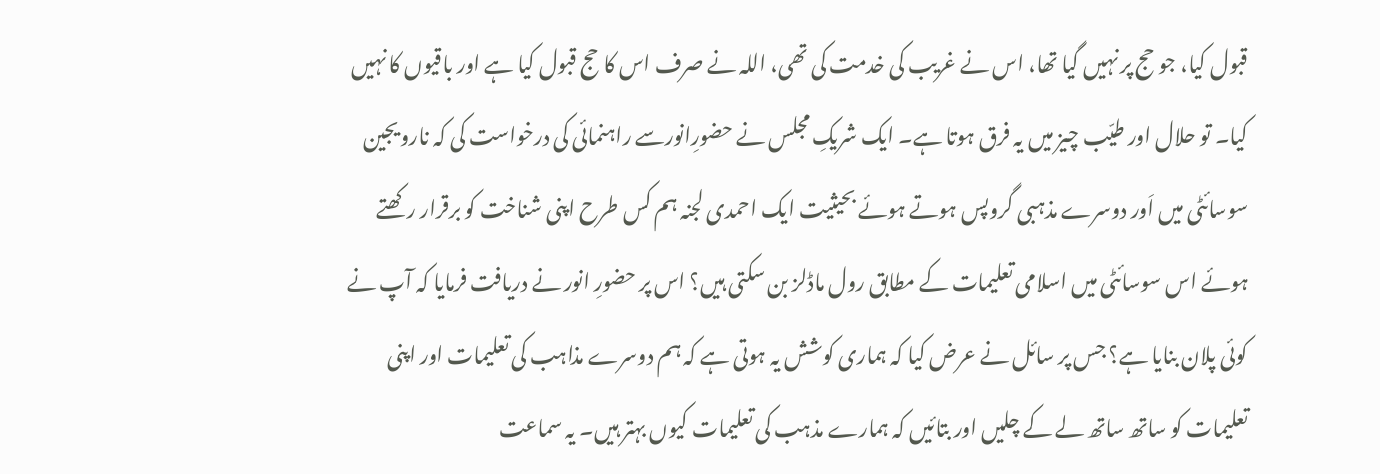قبول کیا، جو حج پر نہیں گیا تھا، اس نے غریب کی خدمت کی تھی، اللہ نے صرف اس کا حج قبول کیا ہے اور باقیوں کا نہیں کیا۔ تو حلال اور طیّب چیز میں یہ فرق ہوتا ہے۔ ایک شریکِ مجلس نے حضورِانورسے راہنمائی کی درخواست کی کہ نارویجین سوسائٹی میں اَور دوسرے مذہبی گروپس ہوتے ہوئے بحیثیت ایک احمدی لجنہ ہم کس طرح اپنی شناخت کو برقرار رکھتے ہوئے اس سوسائٹی میں اسلامی تعلیمات کے مطابق رول ماڈلز بن سکتی ہیں؟ اس پر حضورِ انور نے دریافت فرمایا کہ آپ نے کوئی پلان بنایا ہے؟ جس پر سائل نے عرض کیا کہ ہماری کوشش یہ ہوتی ہے کہ ہم دوسرے مذاہب کی تعلیمات اور اپنی تعلیمات کو ساتھ ساتھ لے کے چلیں اور بتائیں کہ ہمارے مذہب کی تعلیمات کیوں بہتر ہیں۔ یہ سماعت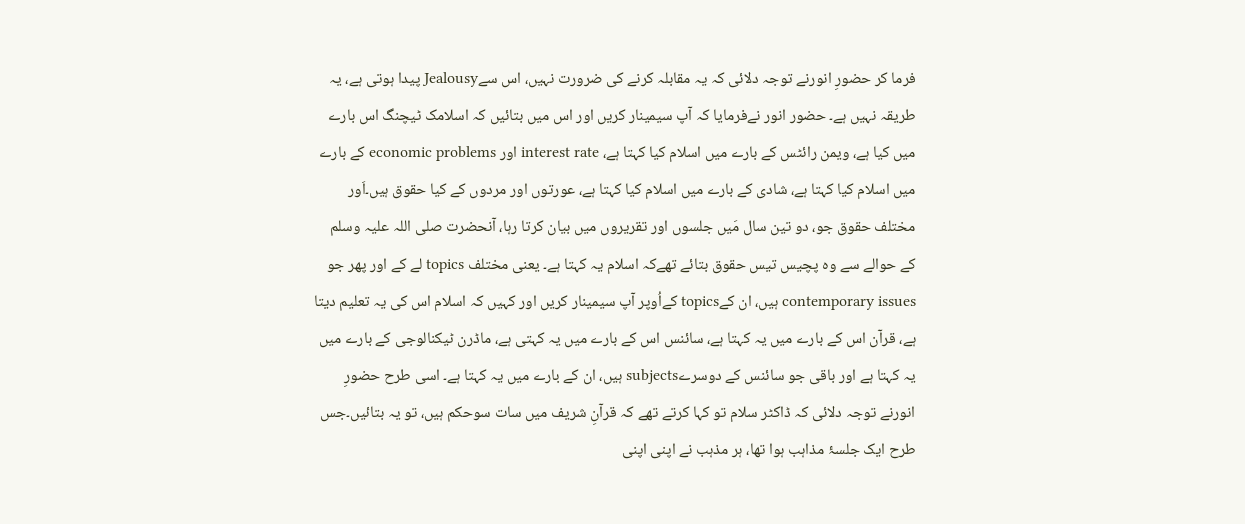فرما کر حضورِ انورنے توجہ دلائی کہ یہ مقابلہ کرنے کی ضرورت نہیں، اس سےJealousy پیدا ہوتی ہے، یہ طریقہ نہیں ہے۔ حضور انور نےفرمایا کہ آپ سیمینار کریں اور اس میں بتائیں کہ اسلامک ٹیچنگ اس بارے میں کیا ہے، ویمن رائٹس کے بارے میں اسلام کیا کہتا ہے، interest rate اور economic problems کے بارے میں اسلام کیا کہتا ہے، شادی کے بارے میں اسلام کیا کہتا ہے، عورتوں اور مردوں کے کیا حقوق ہیں۔اَور مختلف حقوق جو، دو تین سال مَیں جلسوں اور تقریروں میں بیان کرتا رہا، آنحضرت صلی اللہ علیہ وسلم کے حوالے سے وہ پچیس تیس حقوق بتائے تھےکہ اسلام یہ کہتا ہے۔ یعنی مختلف topics لے کے اور پھر جو contemporary issues ہیں، ان کےtopics کےاُوپر آپ سیمینار کریں اور کہیں کہ اسلام اس کی یہ تعلیم دیتا ہے، قرآن اس کے بارے میں یہ کہتا ہے، سائنس اس کے بارے میں یہ کہتی ہے، ماڈرن ٹیکنالوجی کے بارے میں یہ کہتا ہے اور باقی جو سائنس کے دوسرےsubjects ہیں، ان کے بارے میں یہ کہتا ہے۔ اسی طرح حضورِ انورنے توجہ دلائی کہ ڈاکٹر سلام تو کہا کرتے تھے کہ قرآنِ شریف میں سات سوحکم ہیں، تو یہ بتائیں۔جس طرح ایک جلسۂ مذاہب ہوا تھا، ہر مذہب نے اپنی اپنی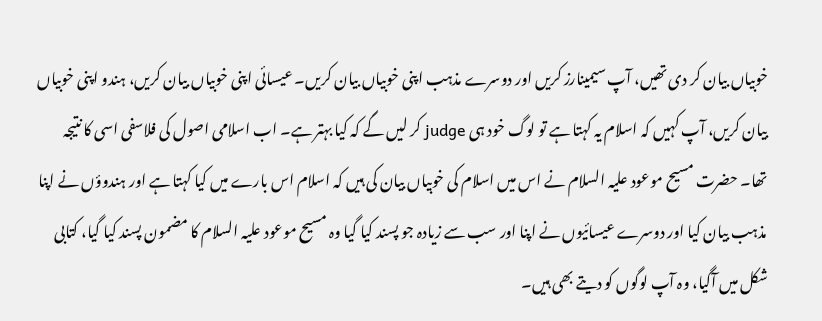خوبیاں بیان کر دی تھیں، آپ سیمینارز کریں اور دوسرے مذہب اپنی خوبیاں بیان کریں۔ عیسائی اپنی خوبیاں بیان کریں، ہندو اپنی خوبیاں بیان کریں، آپ کہیں کہ اسلام یہ کہتا ہے تو لوگ خود ہی judge کر لیں گے کہ کیا بہتر ہے۔ اب اسلامی اصول کی فلاسفی اسی کا نتیجہ تھا۔ حضرت مسیح موعود علیہ السلام نے اس میں اسلام کی خوبیاں بیان کی ہیں کہ اسلام اس بارے میں کیا کہتا ہے اور ہندوؤں نے اپنا مذہب بیان کیا اور دوسرے عیسائیوں نے اپنا اور سب سے زیادہ جو پسند کیا گیا وہ مسیح موعود علیہ السلام کا مضمون پسند کیا گیا، کتابی شکل میں آگیا، وہ آپ لوگوں کو دیتے بھی ہیں۔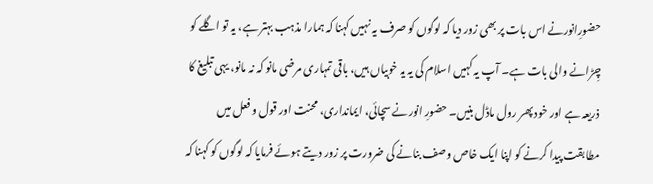حضورِانورنے اس بات پر بھی زور دیا کہ لوگوں کو صرف یہ نہیں کہنا کہ ہمارا مذہب بہتر ہے، یہ تو اگلے کو چِڑانے والی بات ہے۔ آپ یہ کہیں اسلام کی یہ یہ خوبیاں ہیں، باقی تمہاری مرضی مانو کہ نہ مانو، یہی تبلیغ کا ذریعہ ہے اور خود پھر رول ماڈل بنیں۔ حضورِ انورنے سچائی، ایمانداری، محنت اور قول و فعل میں مطابقت پیدا کرنے کو اپنا ایک خاص وصف بنانے کی ضرورت پر زور دیتے ہوئے فرمایا کہ لوگوں کو کہنا کہ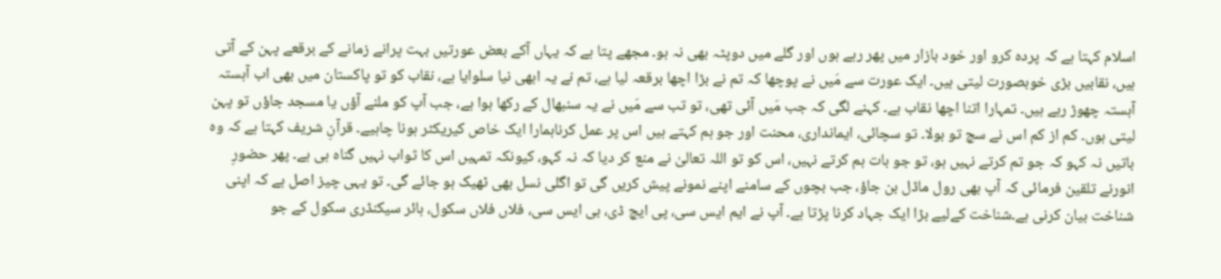اسلام کہتا ہے کہ پردہ کرو اور خود بازار میں پھر رہے ہوں اور گلے میں دوپٹہ بھی نہ ہو۔ مجھے پتا ہے کہ یہاں آکے بعض عورتیں بہت پرانے زمانے کے برقعے پہن کے آتی ہیں، نقابیں بڑی خوبصورت لیتی ہیں۔ ایک عورت سے مَیں نے پوچھا کہ تم نے بڑا اچھا برقعہ لیا ہے، تم نے یہ ابھی نیا سلوایا ہے، نقاب کو تو پاکستان میں بھی اب آہستہ آہستہ چھوڑ رہے ہیں۔ تمہارا اتنا اچھا نقاب ہے۔ کہنے لگی کہ جب مَیں آئی تھی، تو تب سے مَیں نے یہ سنبھال کے رکھا ہوا ہے، جب آپ کو ملنے آؤں یا مسجد جاؤں تو پہن لیتی ہوں۔ کم از کم اس نے سچ تو بولا۔ تو سچائی، ایمانداری، محنت اور جو ہم کہتے ہیں اس پر عمل کرناہمارا ایک خاص کیریکٹر ہونا چاہیے۔ قرآنِ شریف کہتا ہے کہ وہ باتیں نہ کہو کہ جو تم کرتے نہیں ہو، تو جو بات ہم کرتے نہیں، اس کو تو اللہ تعالیٰ نے منع کر دیا کہ نہ کہو، کیونکہ تمہیں اس کا ثواب نہیں گناہ ہی ہے۔ پھر حضورِ انورنے تلقین فرمائی کہ آپ بھی رول ماڈل بن جاؤ، جب بچوں کے سامنے اپنے نمونے پیش کریں گی تو اگلی نسل بھی ٹھیک ہو جائے گی۔ تو یہی چیز اصل ہے کہ اپنی شناخت بیان کرنی ہے۔شناخت کےلیے بڑا ایک جہاد کرنا پڑتا ہے۔ آپ نے ایم ایس سی، پی ایچ ڈی، بی ایس سی، فلاں فلاں سکول، ہائر سیکنڈری سکول کے جو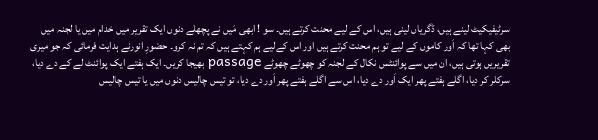سرٹیفیکیٹ لینے ہیں، ڈگریاں لینی ہیں، اس کے لیے محنت کرتے ہیں۔ سو ! ابھی مَیں نے پچھلے دنوں ایک تقریر میں خدام میں یا لجنہ میں بھی کہا تھا کہ اَور کاموں کے لیے تو ہم محنت کرتے ہیں اور اس کےلیے ہم کہتے ہیں کہ تم نہ کرو۔ حضورِ انورنے ہدایت فرمائی کہ جو میری تقریریں ہوتی ہیں، ان میں سے پوائنٹس نکال کے لجنہ کو چھوٹے چھوٹے passage بھیجا کریں۔ ایک ہفتے ایک پوائنٹ لے کے دے دیا، سرکلر کر دیا، اگلے ہفتے پھر ایک اَور دے دیا، اس سے اگلے ہفتے پھر اَور دے دیا، تو تیس چالیس دنوں میں یا تیس چالیس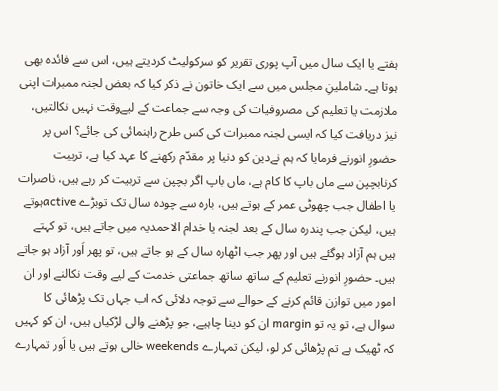ہفتے یا ایک سال میں آپ پوری تقریر کو سرکولیٹ کردیتے ہیں، اس سے فائدہ بھی ہوتا ہے۔ شاملینِ مجلس میں سے ایک خاتون نے ذکر کیا کہ بعض لجنہ ممبرات اپنی ملازمت یا تعلیم کی مصروفیات کی وجہ سے جماعت کے لیےوقت نہیں نکالتیں، نیز دریافت کیا کہ ایسی لجنہ ممبرات کی کس طرح راہنمائی کی جائے؟ اس پر حضورِ انورنے فرمایا کہ ہم نےدین کو دنیا پر مقدّم رکھنے کا عہد کیا ہے، تربیت کرنابچپن سے ماں باپ کا کام ہے، ماں باپ اگر بچپن سے تربیت کر رہے ہیں، ناصرات یا اطفال جب چھوٹی عمر کے ہوتے ہیں، بارہ سے چودہ سال تک توبڑے activeہوتے ہیں، لیکن جب پندرہ سال کے بعد لجنہ یا خدام الاحمدیہ میں جاتے ہیں، تو کہتے ہیں ہم آزاد ہوگئے ہیں اور پھر جب اٹھارہ سال کے ہو جاتے ہیں، تو پھر اَور آزاد ہو جاتے ہیں۔ حضورِ انورنے تعلیم کے ساتھ ساتھ جماعتی خدمت کے لیے وقت نکالنے اور ان امور میں توازن قائم کرنے کے حوالے سے توجہ دلائی کہ اب جہاں تک پڑھائی کا سوال ہے، تو یہ تو margin ان کو دینا چاہیے، جو پڑھنے والی لڑکیاں ہیں، ان کو کہیں کہ ٹھیک ہے تم پڑھائی کر لو، لیکن تمہارے weekends خالی ہوتے ہیں یا اَور تمہارے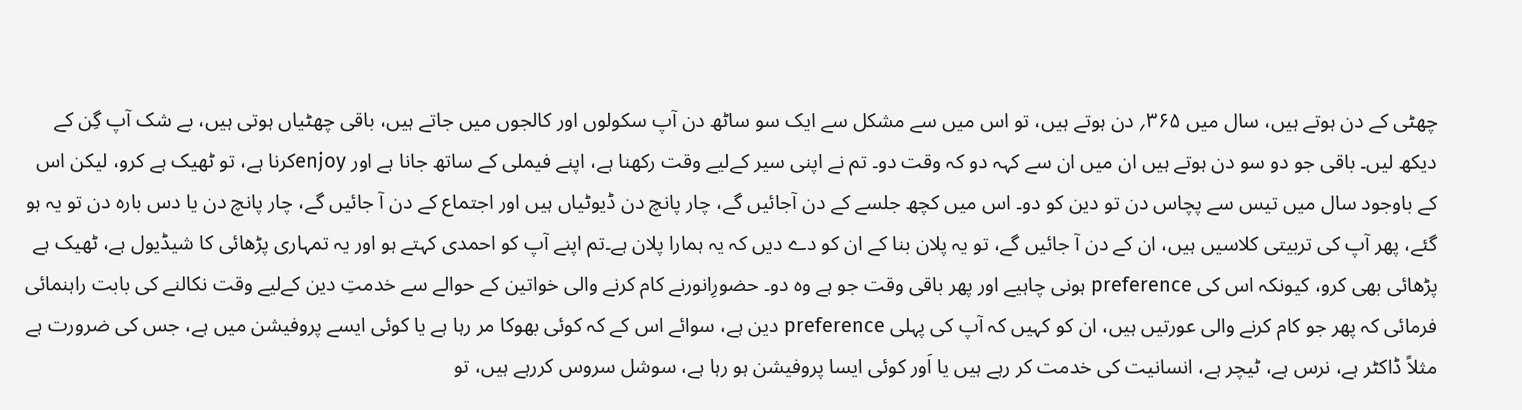چھٹی کے دن ہوتے ہیں، سال میں ۳۶۵؍ دن ہوتے ہیں، تو اس میں سے مشکل سے ایک سو ساٹھ دن آپ سکولوں اور کالجوں میں جاتے ہیں، باقی چھٹیاں ہوتی ہیں، بے شک آپ گِن کے دیکھ لیں۔ باقی جو دو سو دن ہوتے ہیں ان میں ان سے کہہ دو کہ وقت دو۔ تم نے اپنی سیر کےلیے وقت رکھنا ہے، اپنے فیملی کے ساتھ جانا ہے اور enjoyکرنا ہے، تو ٹھیک ہے کرو، لیکن اس کے باوجود سال میں تیس سے پچاس دن تو دین کو دو۔ اس میں کچھ جلسے کے دن آجائیں گے، چار پانچ دن ڈیوٹیاں ہیں اور اجتماع کے دن آ جائیں گے، چار پانچ دن یا دس بارہ دن تو یہ ہو گئے، پھر آپ کی تربیتی کلاسیں ہیں، ان کے دن آ جائیں گے، تو یہ پلان بنا کے ان کو دے دیں کہ یہ ہمارا پلان ہے۔تم اپنے آپ کو احمدی کہتے ہو اور یہ تمہاری پڑھائی کا شیڈیول ہے، ٹھیک ہے پڑھائی بھی کرو، کیونکہ اس کی preference ہونی چاہیے اور پھر باقی وقت جو ہے وہ دو۔ حضورِانورنے کام کرنے والی خواتین کے حوالے سے خدمتِ دین کےلیے وقت نکالنے کی بابت راہنمائی فرمائی کہ پھر جو کام کرنے والی عورتیں ہیں، ان کو کہیں کہ آپ کی پہلی preference دین ہے، سوائے اس کے کہ کوئی بھوکا مر رہا ہے یا کوئی ایسے پروفیشن میں ہے، جس کی ضرورت ہے مثلاً ڈاکٹر ہے، نرس ہے، ٹیچر ہے، انسانیت کی خدمت کر رہے ہیں یا اَور کوئی ایسا پروفیشن ہو رہا ہے، سوشل سروس کررہے ہیں، تو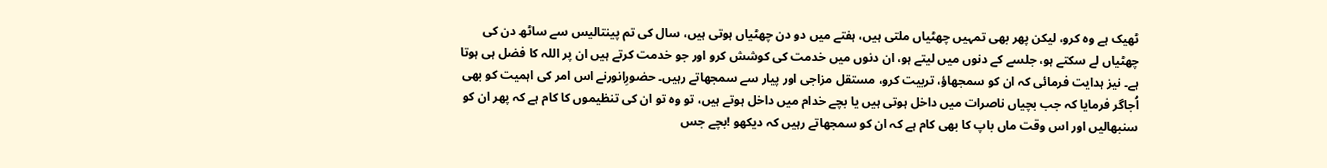ٹھیک ہے وہ کرو، لیکن پھر بھی تمہیں چھٹیاں ملتی ہیں، ہفتے میں دو دن چھٹیاں ہوتی ہیں، سال کی تم پینتالیس سے ساٹھ دن کی چھٹیاں لے سکتے ہو، جلسے کے دنوں میں لیتے ہو، ان دنوں میں خدمت کی کوشش کرو اور جو خدمت کرتے ہیں ان پر اللہ کا فضل ہی ہوتا ہے۔ نیز ہدایت فرمائی کہ ان کو سمجھاؤ، تربیت کرو، مستقل مزاجی اور پیار سے سمجھاتے رہیں۔ حضورِانورنے اس امر کی اہمیت کو بھی اُجاگر فرمایا کہ جب بچیاں ناصرات میں داخل ہوتی ہیں یا بچے خدام میں داخل ہوتے ہیں، تو وہ تو ان کی تنظیموں کا کام ہے کہ پھر ان کو سنبھالیں اور اس وقت ماں باپ کا بھی کام ہے کہ ان کو سمجھاتے رہیں کہ دیکھو !بچے جس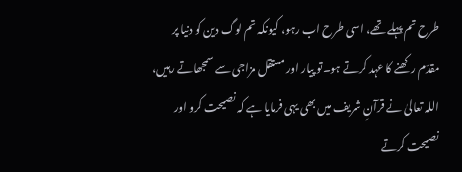طرح تم پہلے تھے، اسی طرح اب رہو، کیونکہ تم لوگ دین کو دنیا پر مقدّم رکھنے کا عہد کرتے ہو۔تو پیار اور مستقل مزاجی سے سمجھاتے رہیں، اللہ تعالیٰ نے قرآنِ شریف میں بھی یہی فرمایا ہے کہ نصیحت کرو اور نصیحت کرتے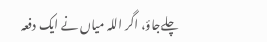چلےجاؤ، اگر اللہ میاں نے ایک دفعہ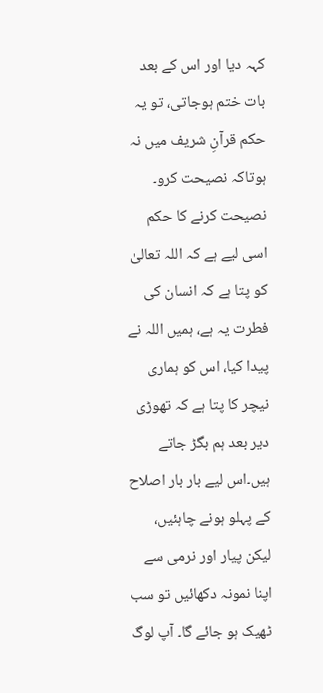کہہ دیا اور اس کے بعد بات ختم ہوجاتی، تو یہ حکم قرآنِ شریف میں نہ ہوتاکہ نصیحت کرو۔ نصیحت کرنے کا حکم اسی لیے ہے کہ اللہ تعالیٰ کو پتا ہے کہ انسان کی فطرت یہ ہے، ہمیں اللہ نے پیدا کیا، اس کو ہماری نیچر کا پتا ہے کہ تھوڑی دیر بعد ہم بگڑ جاتے ہیں۔اس لیے بار بار اصلاح کے پہلو ہونے چاہئیں، لیکن پیار اور نرمی سے اپنا نمونہ دکھائیں تو سب ٹھیک ہو جائے گا۔ آپ لوگ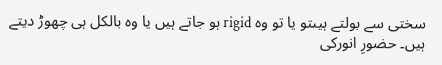سختی سے بولتے ہیںتو یا تو وہ rigid ہو جاتے ہیں یا وہ بالکل ہی چھوڑ دیتے ہیں۔ حضورِ انورکی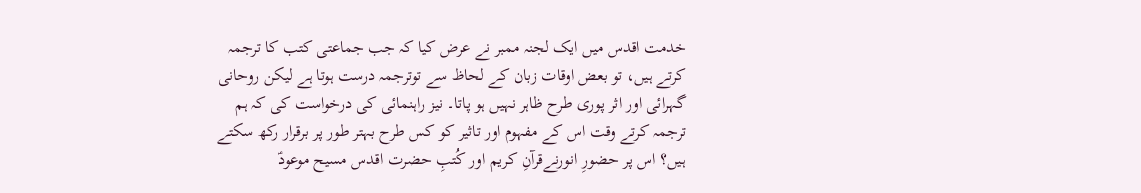خدمت اقدس میں ایک لجنہ ممبر نے عرض کیا کہ جب جماعتی کتب کا ترجمہ کرتے ہیں، تو بعض اوقات زبان کے لحاظ سے توترجمہ درست ہوتا ہے لیکن روحانی گہرائی اور اثر پوری طرح ظاہر نہیں ہو پاتا۔ نیز راہنمائی کی درخواست کی کہ ہم ترجمہ کرتے وقت اس کے مفہوم اور تاثیر کو کس طرح بہتر طور پر برقرار رکھ سکتے ہیں؟ اس پر حضورِ انورنےقرآنِ کریم اور کُتبِ حضرت اقدس مسیح موعودؑ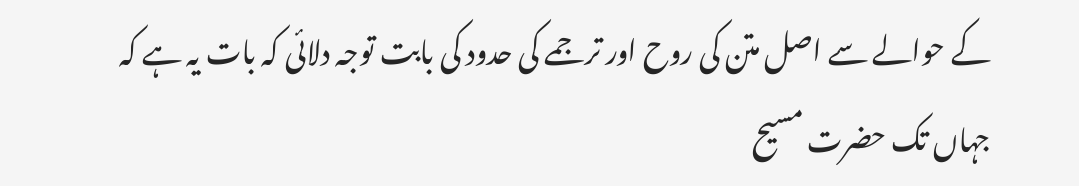کے حوالے سے اصل متن کی روح اور ترجمے کی حدود کی بابت توجہ دلائی کہ بات یہ ہے کہ جہاں تک حضرت مسیح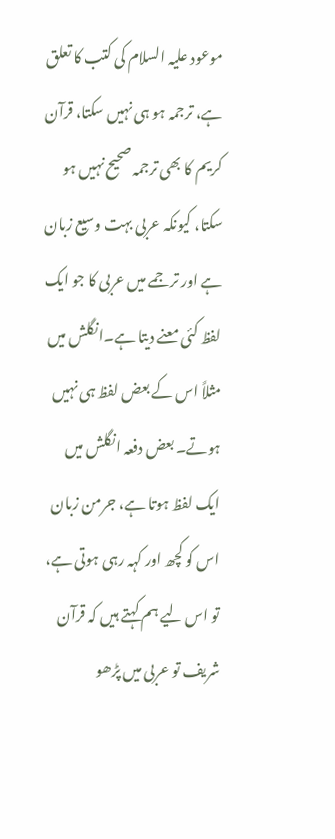موعود علیہ السلام کی کتب کا تعلق ہے، ترجمہ ہو ہی نہیں سکتا، قرآن کریم کا بھی ترجمہ صحیح نہیں ہو سکتا، کیونکہ عربی بہت وسیع زبان ہے اور ترجمے میں عربی کا جو ایک لفظ کئی معنے دیتا ہے۔انگلش میں مثلاً اس کے بعض لفظ ہی نہیں ہوتے۔ بعض دفعہ انگلش میں ایک لفظ ہوتا ہے، جرمن زبان اس کو کچھ اور کہہ رہی ہوتی ہے، تو اس لیے ہم کہتے ہیں کہ قرآن شریف تو عربی میں پڑھو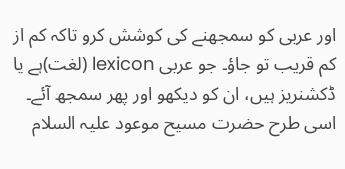اور عربی کو سمجھنے کی کوشش کرو تاکہ کم از کم قریب تو جاؤ۔ جو عربی lexicon (لغت)ہے یا ڈکشنریز ہیں، ان کو دیکھو اور پھر سمجھ آئے۔ اسی طرح حضرت مسیح موعود علیہ السلام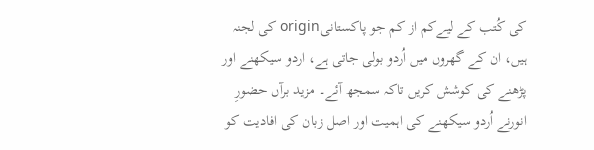کی کُتب کے لیےکم از کم جو پاکستانیorigin کی لجنہ ہیں، ان کے گھروں میں اُردو بولی جاتی ہے، اردو سیکھنے اور پڑھنے کی کوشش کریں تاکہ سمجھ آئے۔ مزید برآں حضورِ انورنے اُردو سیکھنے کی اہمیت اور اصل زبان کی افادیت کو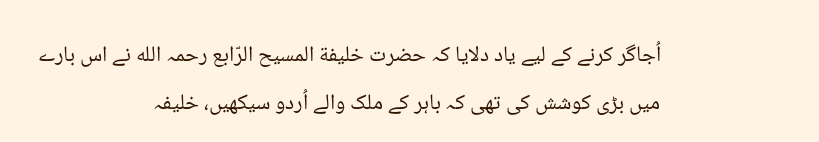اُجاگر کرنے کے لیے یاد دلایا کہ حضرت خلیفة المسیح الرّابع رحمہ الله نے اس بارے میں بڑی کوشش کی تھی کہ باہر کے ملک والے اُردو سیکھیں، خلیفہ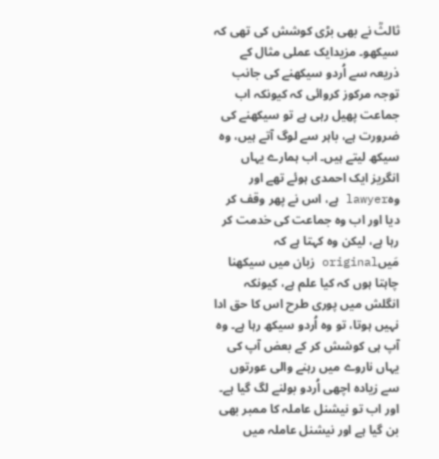ثالثؒ نے بھی بڑی کوشش کی تھی کہ سیکھو۔ مزیدایک عملی مثال کے ذریعہ سے اُردو سیکھنے کی جانب توجہ مرکوز کروائی کہ کیونکہ اب جماعت پھیل رہی ہے تو سیکھنے کی ضرورت ہے، باہر سے لوگ آتے ہیں، وہ سیکھ لیتے ہیں۔ اب ہمارے یہاں انگریز ایک احمدی ہوئے تھے اور وہlawyer ہے، اس نے پھر وقف کر دیا اور اب وہ جماعت کی خدمت کر رہا ہے، لیکن وہ کہتا ہے کہ مَیںoriginal زبان میں سیکھنا چاہتا ہوں کہ کیا علم ہے، کیونکہ انگلش میں پوری طرح اس کا حق ادا نہیں ہوتا، تو وہ اُردو سیکھ رہا ہے۔ وہ آپ ہی کوشش کر کے بعض آپ کی یہاں ناروے میں رہنے والی عورتوں سے زیادہ اچھی اُردو بولنے لگ گیا ہے۔ اور اب تو نیشنل عاملہ کا ممبر بھی بن گیا ہے اور نیشنل عاملہ میں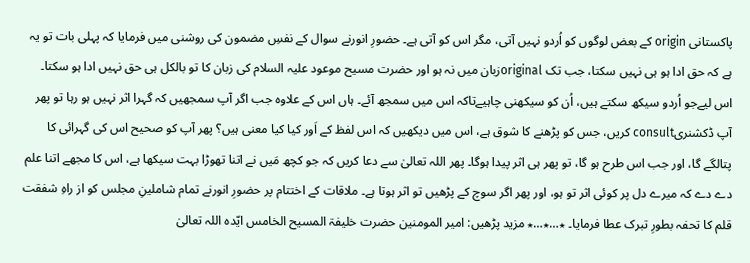پاکستانی origin کے بعض لوگوں کو اُردو نہیں آتی، مگر اس کو آتی ہے۔ حضورِ انورنے سوال کے نفسِ مضمون کی روشنی میں فرمایا کہ پہلی بات تو یہ ہے کہ حق ادا ہو ہی نہیں سکتا، جب تک originalزبان میں نہ ہو اور حضرت مسیح موعود علیہ السلام کی زبان کا تو بالکل ہی حق نہیں ادا ہو سکتا۔ اس لیےجو اُردو سیکھ سکتے ہیں، اُن کو سیکھنی چاہیےتاکہ اس میں سمجھ آئے۔ ہاں اس کے علاوہ جب اگر آپ سمجھیں کہ گہرا اثر نہیں ہو رہا تو پھر آپ ڈکشنریconsult کریں، جس کو پڑھنے کا شوق ہے، اس میں دیکھیں کہ اس لفظ کے اَور کیا کیا معنی ہیں؟ پھر آپ کو صحیح اس کی گہرائی کا پتالگے گا، اور جب اس طرح ہو گا، تو پھر ہی اثر پیدا ہوگا۔ پھر اللہ تعالیٰ سے دعا کریں کہ جو کچھ مَیں نے اتنا تھوڑا بہت سیکھا ہے، اس کا مجھے اتنا علم دے دے کہ میرے دل پر کوئی اثر تو ہو، اور پھر اگر سوچ کے پڑھیں تو اثر ہوتا ہے۔ ملاقات کے اختتام پر حضورِ انورنے تمام شاملینِ مجلس کو از راہِ شفقت قلم کا تحفہ بطورِ تبرک عطا فرمایا۔ ٭…٭…٭ مزید پڑھیں: امیر المومنین حضرت خلیفۃ المسیح الخامس ایّدہ اللہ تعالیٰ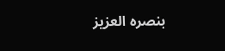بنصرہ العزیز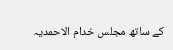کے ساتھ مجلس خدام الاحمدیہ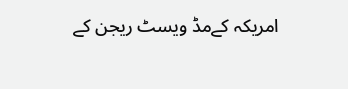امریکہ کےمڈ ویسٹ ریجن کے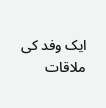ایک وفد کی ملاقات